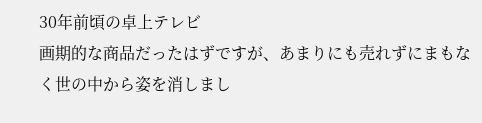30年前頃の卓上テレビ
画期的な商品だったはずですが、あまりにも売れずにまもなく世の中から姿を消しまし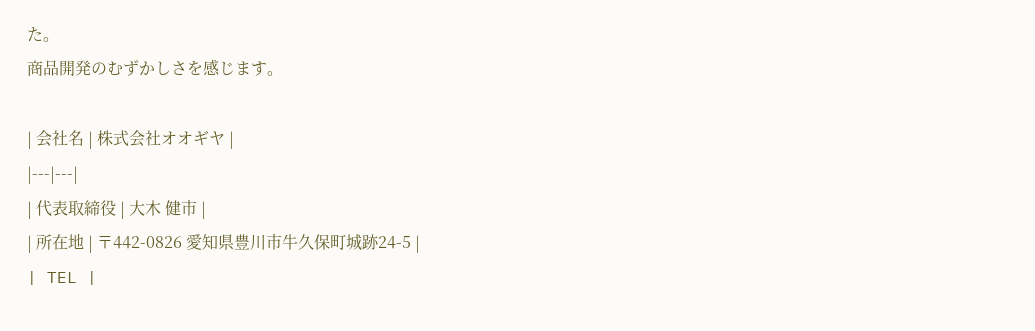た。
商品開発のむずかしさを感じます。

| 会社名 | 株式会社オオギヤ |
|---|---|
| 代表取締役 | 大木 健市 |
| 所在地 | 〒442-0826 愛知県豊川市牛久保町城跡24-5 |
| TEL |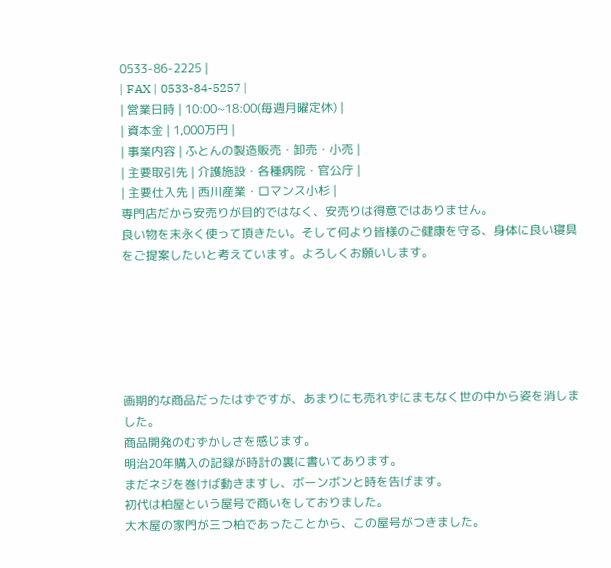0533-86-2225 |
| FAX | 0533-84-5257 |
| 営業日時 | 10:00~18:00(毎週月曜定休) |
| 資本金 | 1,000万円 |
| 事業内容 | ふとんの製造販売・卸売・小売 |
| 主要取引先 | 介護施設・各種病院・官公庁 |
| 主要仕入先 | 西川産業・ロマンス小杉 |
専門店だから安売りが目的ではなく、安売りは得意ではありません。
良い物を末永く使って頂きたい。そして何より皆様のご健康を守る、身体に良い寝具をご提案したいと考えています。よろしくお願いします。






画期的な商品だったはずですが、あまりにも売れずにまもなく世の中から姿を消しました。
商品開発のむずかしさを感じます。
明治20年購入の記録が時計の裏に書いてあります。
まだネジを巻けば動きますし、ボーンボンと時を告げます。
初代は柏屋という屋号で商いをしておりました。
大木屋の家門が三つ柏であったことから、この屋号がつきました。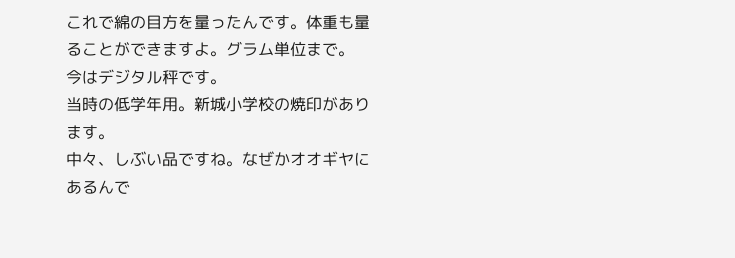これで綿の目方を量ったんです。体重も量ることができますよ。グラム単位まで。
今はデジタル秤です。
当時の低学年用。新城小学校の焼印があります。
中々、しぶい品ですね。なぜかオオギヤにあるんで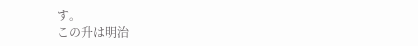す。
この升は明治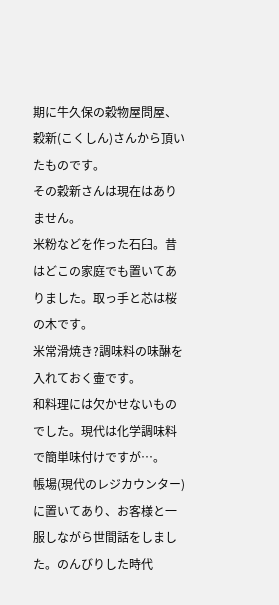期に牛久保の穀物屋問屋、穀新(こくしん)さんから頂いたものです。
その穀新さんは現在はありません。
米粉などを作った石臼。昔はどこの家庭でも置いてありました。取っ手と芯は桜の木です。
米常滑焼き?調味料の味醂を入れておく壷です。
和料理には欠かせないものでした。現代は化学調味料で簡単味付けですが…。
帳場(現代のレジカウンター)に置いてあり、お客様と一服しながら世間話をしました。のんびりした時代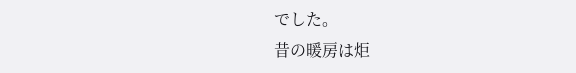でした。
昔の暖房は炬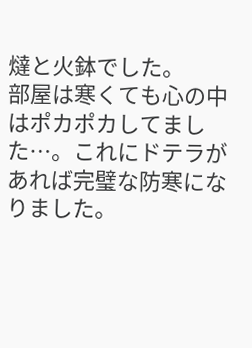燵と火鉢でした。
部屋は寒くても心の中はポカポカしてました…。これにドテラがあれば完璧な防寒になりました。